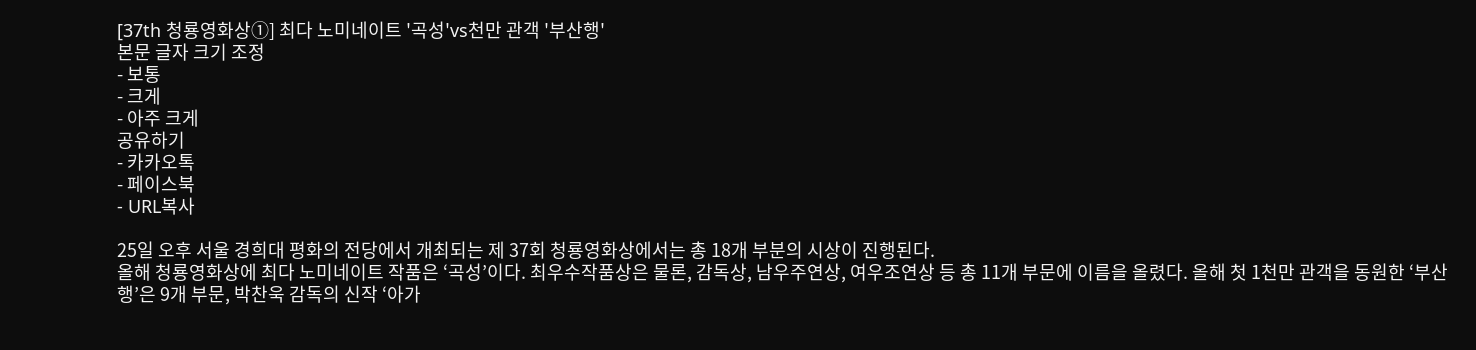[37th 청룡영화상①] 최다 노미네이트 '곡성'vs천만 관객 '부산행'
본문 글자 크기 조정
- 보통
- 크게
- 아주 크게
공유하기
- 카카오톡
- 페이스북
- URL복사

25일 오후 서울 경희대 평화의 전당에서 개최되는 제 37회 청룡영화상에서는 총 18개 부분의 시상이 진행된다.
올해 청룡영화상에 최다 노미네이트 작품은 ‘곡성’이다. 최우수작품상은 물론, 감독상, 남우주연상, 여우조연상 등 총 11개 부문에 이름을 올렸다. 올해 첫 1천만 관객을 동원한 ‘부산행’은 9개 부문, 박찬욱 감독의 신작 ‘아가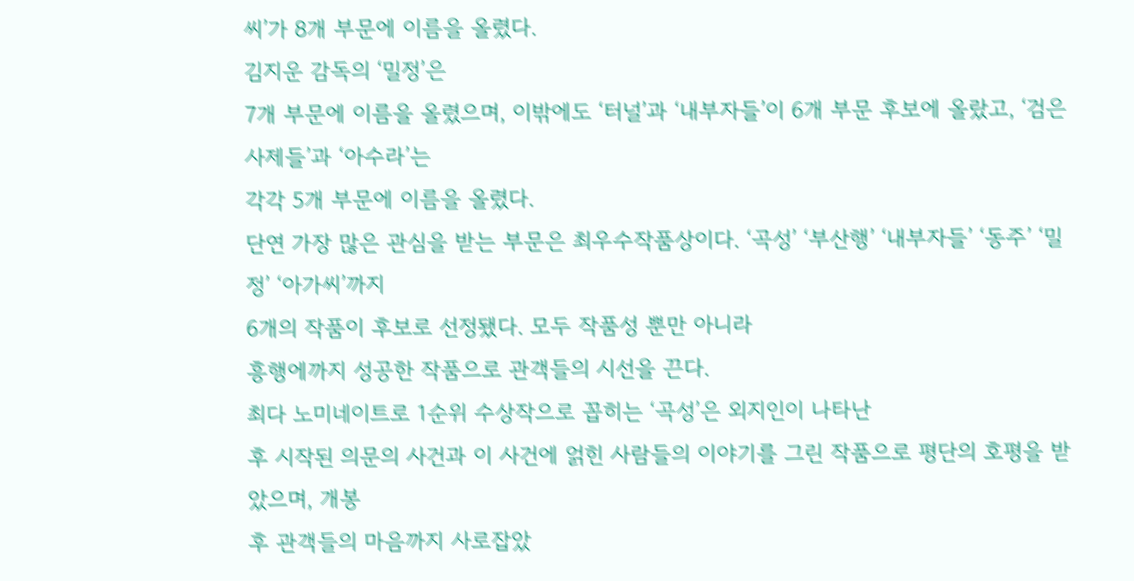씨’가 8개 부문에 이름을 올렸다.
김지운 감독의 ‘밀정’은
7개 부문에 이름을 올렸으며, 이밖에도 ‘터널’과 ‘내부자들’이 6개 부문 후보에 올랐고, ‘검은
사제들’과 ‘아수라’는
각각 5개 부문에 이름을 올렸다.
단연 가장 많은 관심을 받는 부문은 최우수작품상이다. ‘곡성’ ‘부산행’ ‘내부자들’ ‘동주’ ‘밀정’ ‘아가씨’까지
6개의 작품이 후보로 선정됐다. 모두 작품성 뿐만 아니라
흥행에까지 성공한 작품으로 관객들의 시선을 끈다.
최다 노미네이트로 1순위 수상작으로 꼽히는 ‘곡성’은 외지인이 나타난
후 시작된 의문의 사건과 이 사건에 얽힌 사람들의 이야기를 그린 작품으로 평단의 호평을 받았으며, 개봉
후 관객들의 마음까지 사로잡았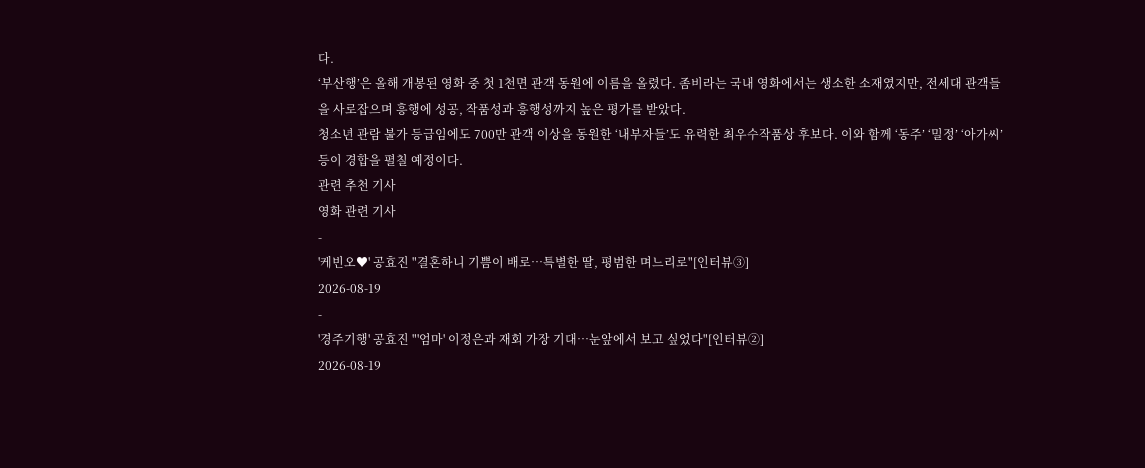다.
‘부산행’은 올해 개봉된 영화 중 첫 1천면 관객 동원에 이름을 올렸다. 좀비라는 국내 영화에서는 생소한 소재였지만, 전세대 관객들을 사로잡으며 흥행에 성공, 작품성과 흥행성까지 높은 평가를 받았다.
청소년 관람 불가 등급임에도 700만 관객 이상을 동원한 ‘내부자들’도 유력한 최우수작품상 후보다. 이와 함께 ‘동주’ ‘밀정’ ‘아가씨’ 등이 경합을 펼칠 예정이다.
관련 추천 기사
영화 관련 기사
-
'케빈오♥' 공효진 "결혼하니 기쁨이 배로…특별한 딸, 평범한 며느리로"[인터뷰③]
2026-08-19
-
'경주기행' 공효진 "'엄마' 이정은과 재회 가장 기대…눈앞에서 보고 싶었다"[인터뷰②]
2026-08-19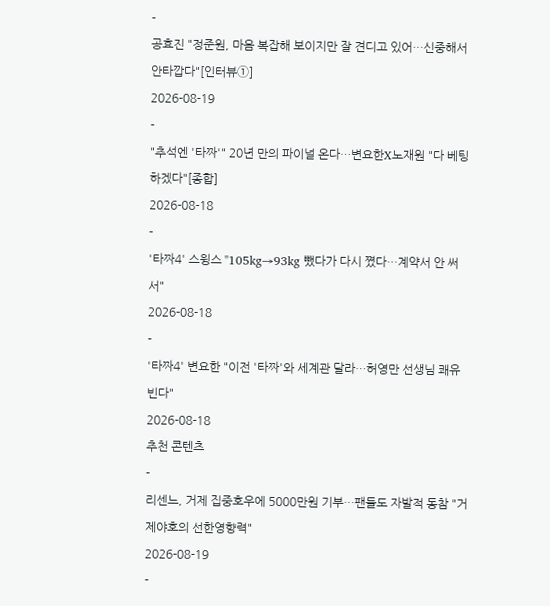-
공효진 "정준원, 마음 복잡해 보이지만 잘 견디고 있어…신중해서 안타깝다"[인터뷰①]
2026-08-19
-
"추석엔 '타짜'" 20년 만의 파이널 온다…변요한X노재원 "다 베팅하겠다"[종합]
2026-08-18
-
'타짜4' 스윙스 "105kg→93kg 뺐다가 다시 쪘다…계약서 안 써서"
2026-08-18
-
'타짜4' 변요한 "이전 '타짜'와 세계관 달라…허영만 선생님 쾌유 빈다"
2026-08-18
추천 콘텐츠
-
리센느, 거제 집중호우에 5000만원 기부…팬들도 자발적 동참 "거제야호의 선한영향력"
2026-08-19
-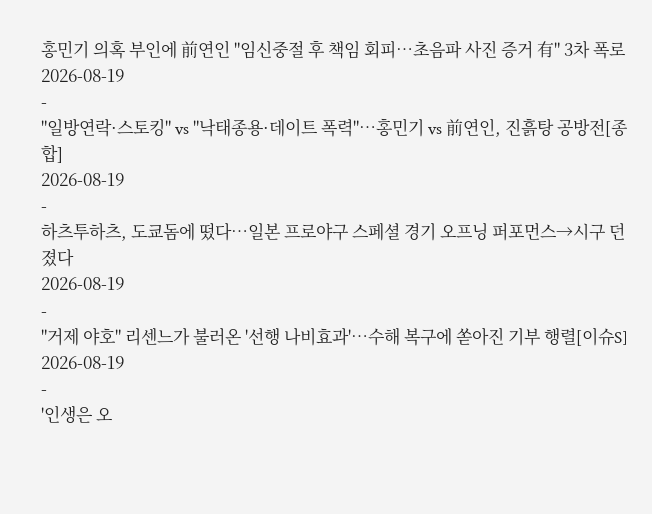홍민기 의혹 부인에 前연인 "임신중절 후 책임 회피…초음파 사진 증거 有" 3차 폭로
2026-08-19
-
"일방연락·스토킹" vs "낙태종용·데이트 폭력"…홍민기 vs 前연인, 진흙탕 공방전[종합]
2026-08-19
-
하츠투하츠, 도쿄돔에 떴다…일본 프로야구 스페셜 경기 오프닝 퍼포먼스→시구 던졌다
2026-08-19
-
"거제 야호" 리센느가 불러온 '선행 나비효과'…수해 복구에 쏟아진 기부 행렬[이슈S]
2026-08-19
-
'인생은 오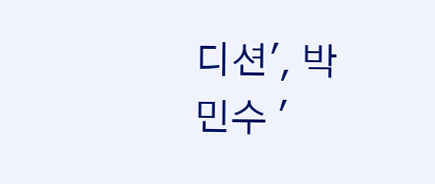디션', 박민수 '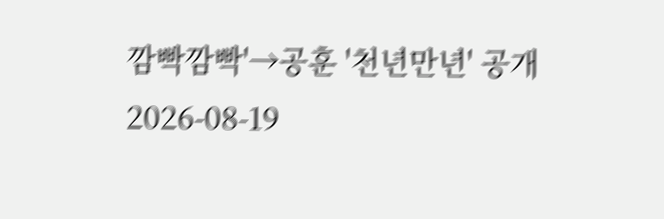깜빡깜빡'→공훈 '천년만년' 공개
2026-08-19